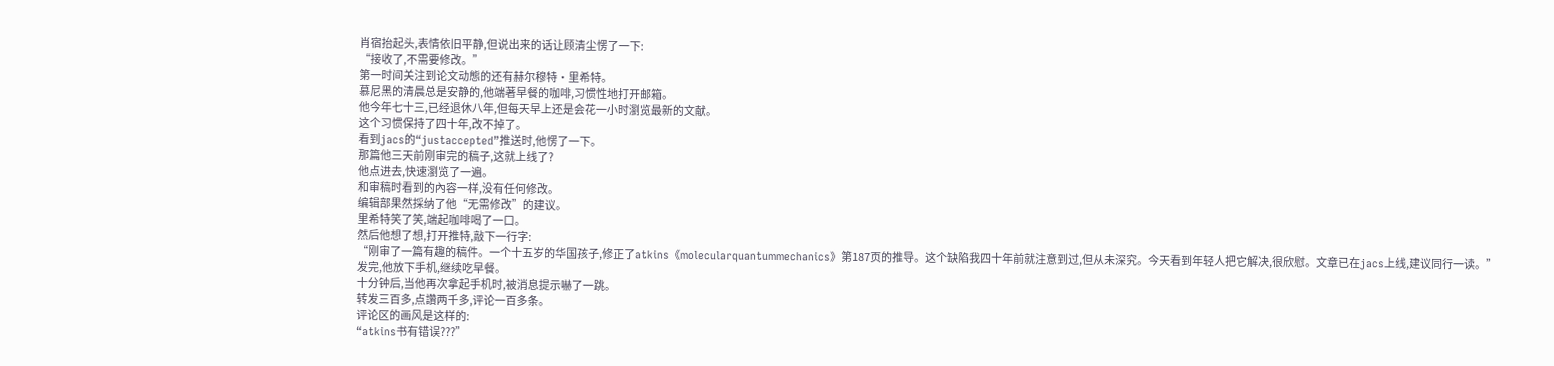肖宿抬起头,表情依旧平静,但说出来的话让顾清尘愣了一下:
“接收了,不需要修改。”
第一时间关注到论文动態的还有赫尔穆特·里希特。
慕尼黑的清晨总是安静的,他端著早餐的咖啡,习惯性地打开邮箱。
他今年七十三,已经退休八年,但每天早上还是会花一小时瀏览最新的文献。
这个习惯保持了四十年,改不掉了。
看到jacs的“justaccepted”推送时,他愣了一下。
那篇他三天前刚审完的稿子,这就上线了?
他点进去,快速瀏览了一遍。
和审稿时看到的內容一样,没有任何修改。
编辑部果然採纳了他“无需修改”的建议。
里希特笑了笑,端起咖啡喝了一口。
然后他想了想,打开推特,敲下一行字:
“刚审了一篇有趣的稿件。一个十五岁的华国孩子,修正了atkins《molecularquantummechanics》第187页的推导。这个缺陷我四十年前就注意到过,但从未深究。今天看到年轻人把它解决,很欣慰。文章已在jacs上线,建议同行一读。”
发完,他放下手机,继续吃早餐。
十分钟后,当他再次拿起手机时,被消息提示嚇了一跳。
转发三百多,点讚两千多,评论一百多条。
评论区的画风是这样的:
“atkins书有错误???”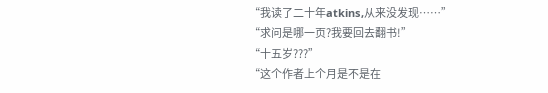“我读了二十年atkins,从来没发现……”
“求问是哪一页?我要回去翻书!”
“十五岁???”
“这个作者上个月是不是在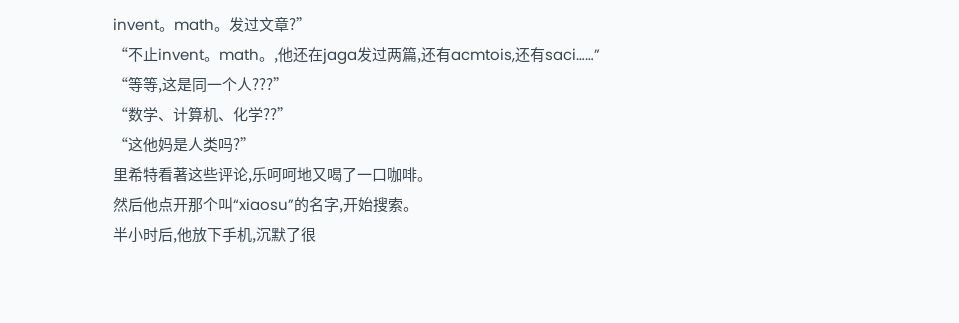invent。math。发过文章?”
“不止invent。math。,他还在jaga发过两篇,还有acmtois,还有saci……”
“等等,这是同一个人???”
“数学、计算机、化学??”
“这他妈是人类吗?”
里希特看著这些评论,乐呵呵地又喝了一口咖啡。
然后他点开那个叫“xiaosu”的名字,开始搜索。
半小时后,他放下手机,沉默了很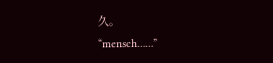久。
“mensch……”